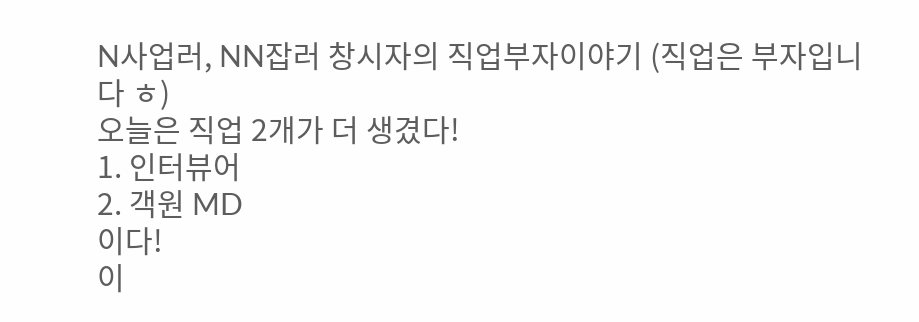N사업러, NN잡러 창시자의 직업부자이야기 (직업은 부자입니다 ㅎ)
오늘은 직업 2개가 더 생겼다!
1. 인터뷰어
2. 객원 MD
이다!
이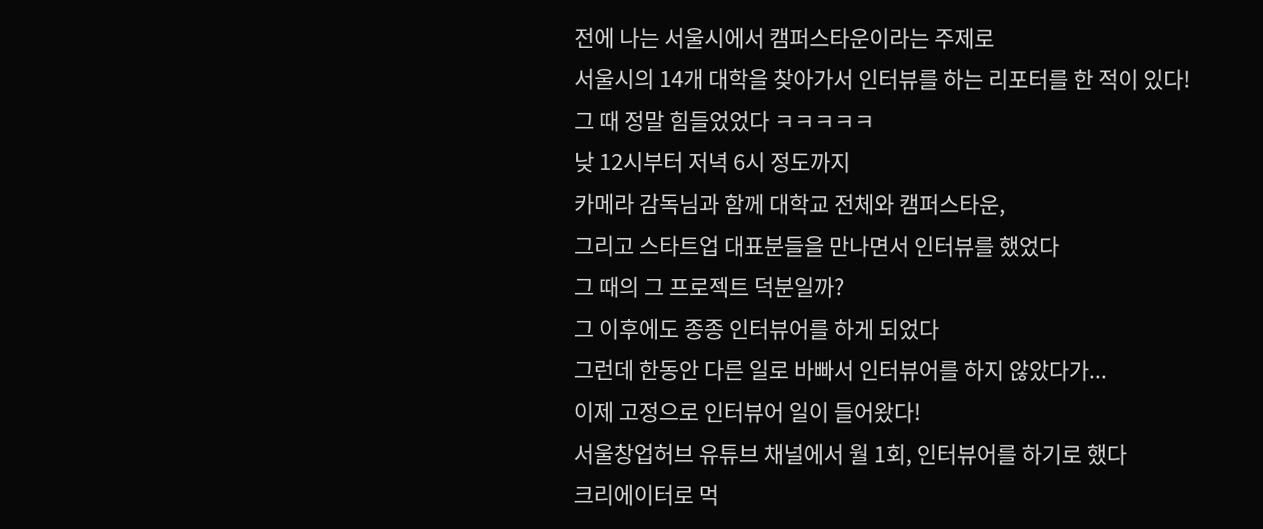전에 나는 서울시에서 캠퍼스타운이라는 주제로
서울시의 14개 대학을 찾아가서 인터뷰를 하는 리포터를 한 적이 있다!
그 때 정말 힘들었었다 ㅋㅋㅋㅋㅋ
낮 12시부터 저녁 6시 정도까지
카메라 감독님과 함께 대학교 전체와 캠퍼스타운,
그리고 스타트업 대표분들을 만나면서 인터뷰를 했었다
그 때의 그 프로젝트 덕분일까?
그 이후에도 종종 인터뷰어를 하게 되었다
그런데 한동안 다른 일로 바빠서 인터뷰어를 하지 않았다가...
이제 고정으로 인터뷰어 일이 들어왔다!
서울창업허브 유튜브 채널에서 월 1회, 인터뷰어를 하기로 했다
크리에이터로 먹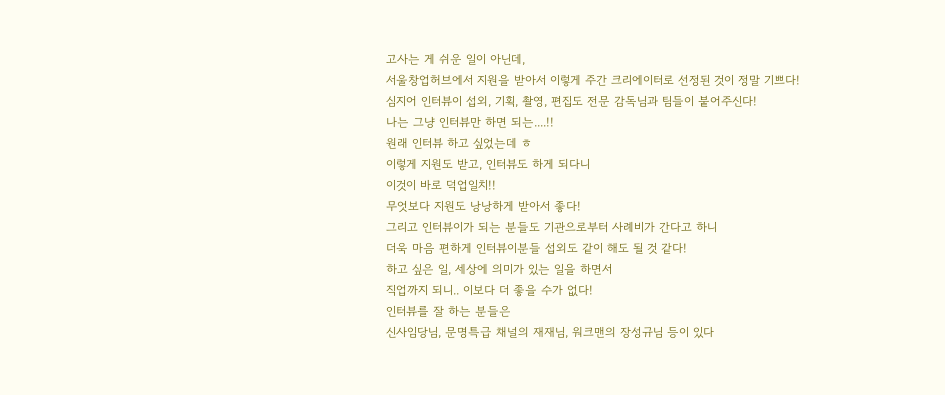고사는 게 쉬운 일이 아닌데,
서울창업허브에서 지원을 받아서 이렇게 주간 크리에이터로 선정된 것이 정말 기쁘다!
심지어 인터뷰이 섭외, 기획, 촬영, 편집도 전문 감독님과 팀들이 붙어주신다!
나는 그냥 인터뷰만 하면 되는....!!
원래 인터뷰 하고 싶었는데 ㅎ
이렇게 지원도 받고, 인터뷰도 하게 되다니
이것이 바로 덕업일치!!
무엇보다 지원도 낭낭하게 받아서 좋다!
그리고 인터뷰이가 되는 분들도 기관으로부터 사례비가 간다고 하니
더욱 마음 편하게 인터뷰이분들 섭외도 같이 해도 될 것 같다!
하고 싶은 일, 세상에 의미가 있는 일을 하면서
직업까지 되니.. 이보다 더 좋을 수가 없다!
인터뷰를 잘 하는 분들은
신사임당님, 문명특급 채널의 재재님, 워크맨의 장성규님 등이 있다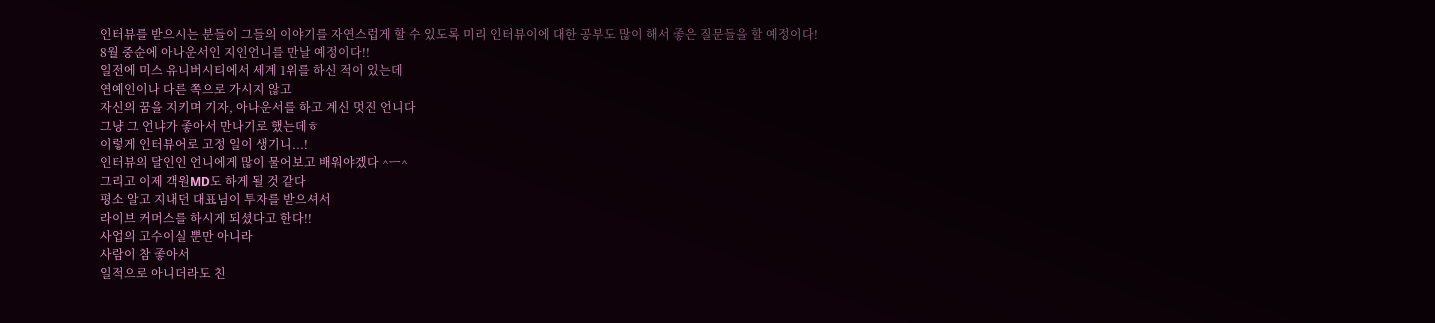인터뷰를 받으시는 분들이 그들의 이야기를 자연스럽게 할 수 있도록 미리 인터뷰이에 대한 공부도 많이 해서 좋은 질문들을 할 예정이다!
8월 중순에 아나운서인 지인언니를 만날 예정이다!!
일전에 미스 유니버시티에서 세계 1위를 하신 적이 있는데
연예인이나 다른 쪽으로 가시지 않고
자신의 꿈을 지키며 기자, 아나운서를 하고 계신 멋진 언니다
그냥 그 언냐가 좋아서 만나기로 했는데ㅎ
이렇게 인터뷰어로 고정 일이 생기니...!
인터뷰의 달인인 언니에게 많이 물어보고 배워야겠다 ^ㅡ^
그리고 이제 객원MD도 하게 될 것 같다
평소 알고 지내던 대표님이 투자를 받으셔서
라이브 커머스를 하시게 되셨다고 한다!!
사업의 고수이실 뿐만 아니라
사람이 참 좋아서
일적으로 아니더라도 친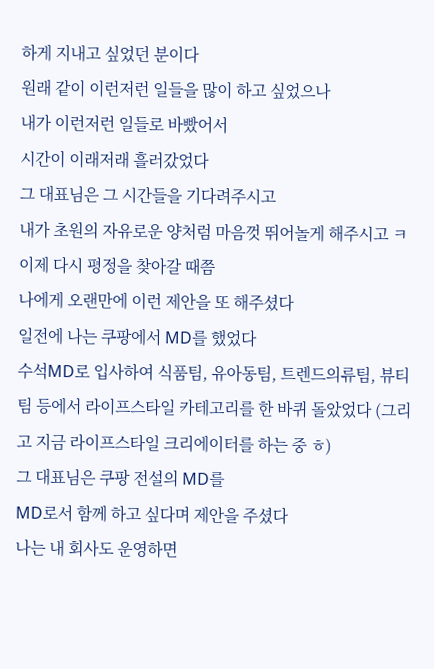하게 지내고 싶었던 분이다
원래 같이 이런저런 일들을 많이 하고 싶었으나
내가 이런저런 일들로 바빴어서
시간이 이래저래 흘러갔었다
그 대표님은 그 시간들을 기다려주시고
내가 초원의 자유로운 양처럼 마음껏 뛰어놀게 해주시고 ㅋ
이제 다시 평정을 찾아갈 때쯤
나에게 오랜만에 이런 제안을 또 해주셨다
일전에 나는 쿠팡에서 MD를 했었다
수석MD로 입사하여 식품팀, 유아동팀, 트렌드의류팀, 뷰티팀 등에서 라이프스타일 카테고리를 한 바퀴 돌았었다 (그리고 지금 라이프스타일 크리에이터를 하는 중 ㅎ)
그 대표님은 쿠팡 전설의 MD를
MD로서 함께 하고 싶다며 제안을 주셨다
나는 내 회사도 운영하면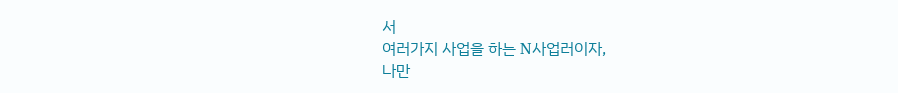서
여러가지 사업을 하는 N사업러이자,
나만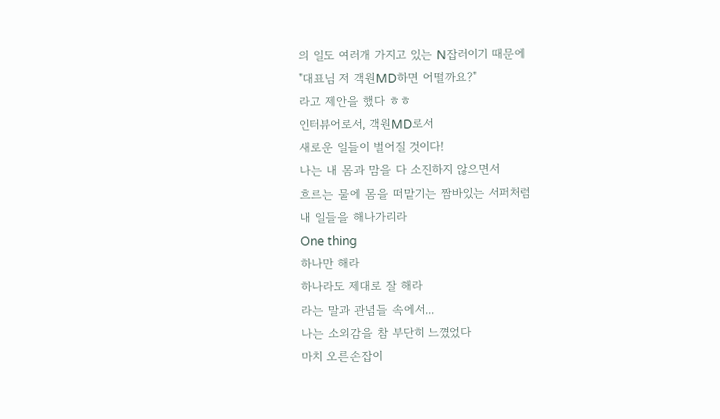의 일도 여러개 가지고 있는 N잡러이기 때문에
"대표님 저 객원MD하면 어떨까요?"
라고 제안을 했다 ㅎㅎ
인터뷰어로서, 객원MD로서
새로운 일들이 벌어질 것이다!
나는 내 몸과 맘을 다 소진하지 않으면서
흐르는 물에 몸을 떠맡기는 짬바있는 서퍼처럼
내 일들을 해나가리라
One thing
하나만 해라
하나라도 제대로 잘 해라
라는 말과 관념들 속에서...
나는 소외감을 참 부단히 느꼈었다
마치 오른손잡이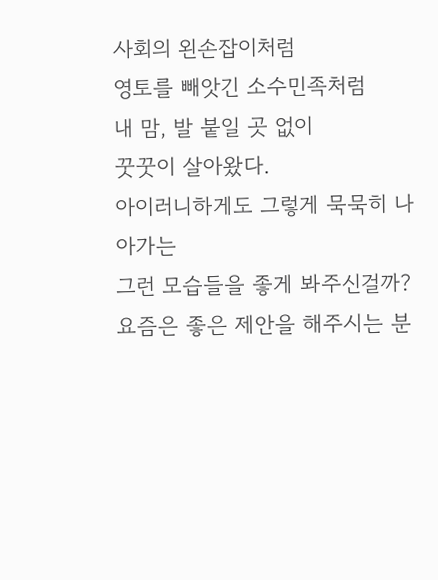사회의 왼손잡이처럼
영토를 빼앗긴 소수민족처럼
내 맘, 발 붙일 곳 없이
꿋꿋이 살아왔다.
아이러니하게도 그렇게 묵묵히 나아가는
그런 모습들을 좋게 봐주신걸까?
요즘은 좋은 제안을 해주시는 분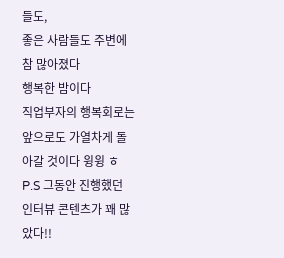들도,
좋은 사람들도 주변에 참 많아졌다
행복한 밤이다
직업부자의 행복회로는 앞으로도 가열차게 돌아갈 것이다 윙윙 ㅎ
P.S 그동안 진행했던 인터뷰 콘텐츠가 꽤 많았다!!